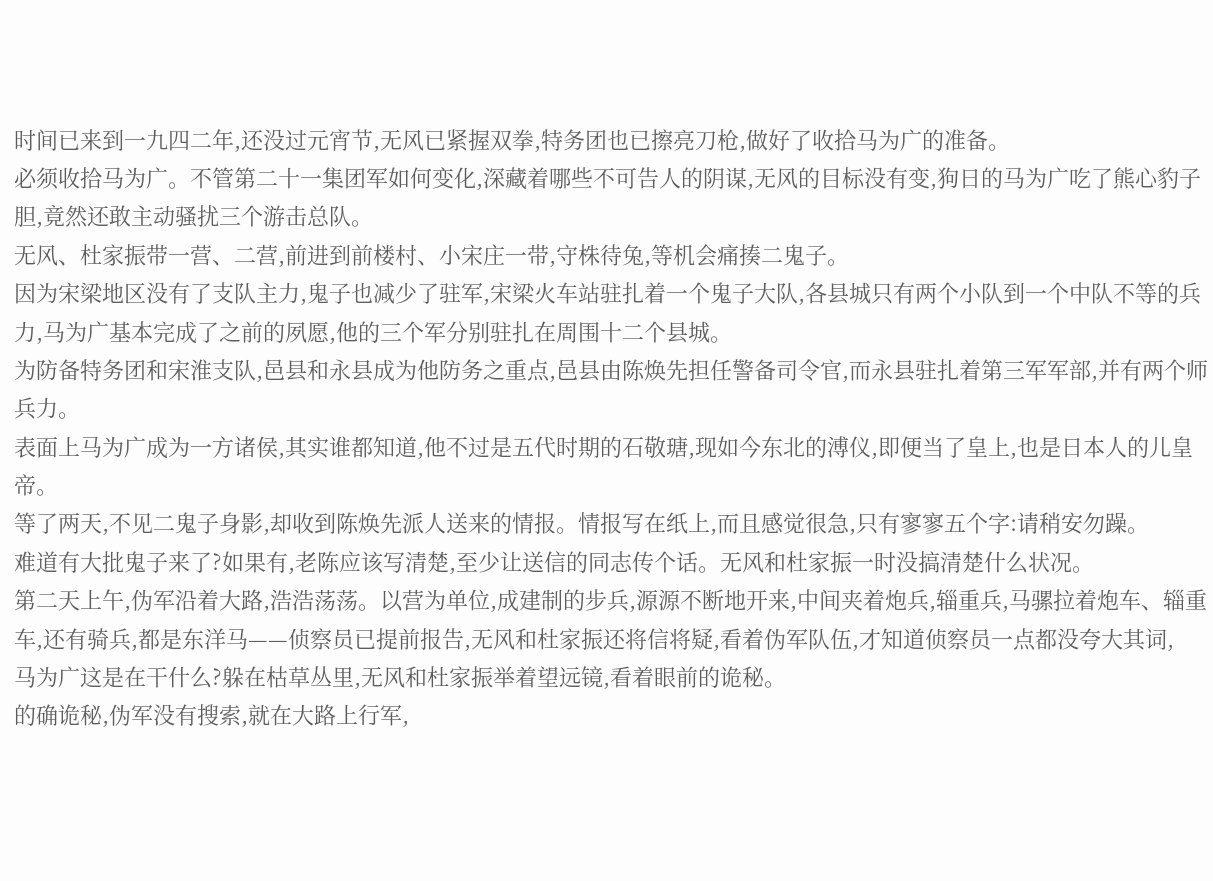时间已来到一九四二年,还没过元宵节,无风已紧握双拳,特务团也已擦亮刀枪,做好了收拾马为广的准备。
必须收拾马为广。不管第二十一集团军如何变化,深藏着哪些不可告人的阴谋,无风的目标没有变,狗日的马为广吃了熊心豹子胆,竟然还敢主动骚扰三个游击总队。
无风、杜家振带一营、二营,前进到前楼村、小宋庄一带,守株待兔,等机会痛揍二鬼子。
因为宋梁地区没有了支队主力,鬼子也减少了驻军,宋梁火车站驻扎着一个鬼子大队,各县城只有两个小队到一个中队不等的兵力,马为广基本完成了之前的夙愿,他的三个军分别驻扎在周围十二个县城。
为防备特务团和宋淮支队,邑县和永县成为他防务之重点,邑县由陈焕先担任警备司令官,而永县驻扎着第三军军部,并有两个师兵力。
表面上马为广成为一方诸侯,其实谁都知道,他不过是五代时期的石敬瑭,现如今东北的溥仪,即便当了皇上,也是日本人的儿皇帝。
等了两天,不见二鬼子身影,却收到陈焕先派人送来的情报。情报写在纸上,而且感觉很急,只有寥寥五个字:请稍安勿躁。
难道有大批鬼子来了?如果有,老陈应该写清楚,至少让送信的同志传个话。无风和杜家振一时没搞清楚什么状况。
第二天上午,伪军沿着大路,浩浩荡荡。以营为单位,成建制的步兵,源源不断地开来,中间夹着炮兵,辎重兵,马骡拉着炮车、辎重车,还有骑兵,都是东洋马——侦察员已提前报告,无风和杜家振还将信将疑,看着伪军队伍,才知道侦察员一点都没夸大其词,
马为广这是在干什么?躲在枯草丛里,无风和杜家振举着望远镜,看着眼前的诡秘。
的确诡秘,伪军没有搜索,就在大路上行军,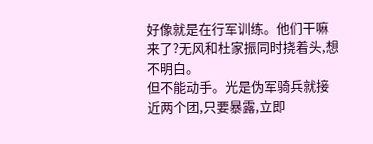好像就是在行军训练。他们干嘛来了?无风和杜家振同时挠着头,想不明白。
但不能动手。光是伪军骑兵就接近两个团,只要暴露,立即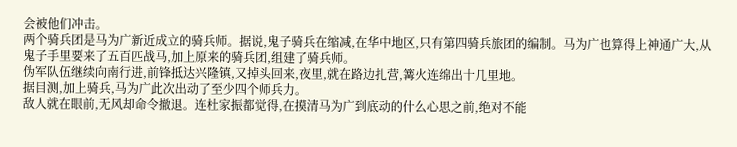会被他们冲击。
两个骑兵团是马为广新近成立的骑兵师。据说,鬼子骑兵在缩减,在华中地区,只有第四骑兵旅团的编制。马为广也算得上神通广大,从鬼子手里要来了五百匹战马,加上原来的骑兵团,组建了骑兵师。
伪军队伍继续向南行进,前锋抵达兴隆镇,又掉头回来,夜里,就在路边扎营,篝火连绵出十几里地。
据目测,加上骑兵,马为广此次出动了至少四个师兵力。
敌人就在眼前,无风却命令撤退。连杜家振都觉得,在摸清马为广到底动的什么心思之前,绝对不能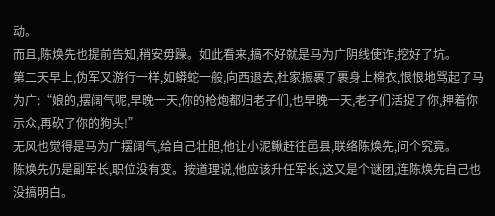动。
而且,陈焕先也提前告知,稍安毋躁。如此看来,搞不好就是马为广阴线使诈,挖好了坑。
第二天早上,伪军又游行一样,如蟒蛇一般,向西退去,杜家振裹了裹身上棉衣,恨恨地骂起了马为广:“娘的,摆阔气呢,早晚一天,你的枪炮都归老子们,也早晚一天,老子们活捉了你,押着你示众,再砍了你的狗头!”
无风也觉得是马为广摆阔气,给自己壮胆,他让小泥鳅赶往邑县,联络陈焕先,问个究竟。
陈焕先仍是副军长,职位没有变。按道理说,他应该升任军长,这又是个谜团,连陈焕先自己也没搞明白。